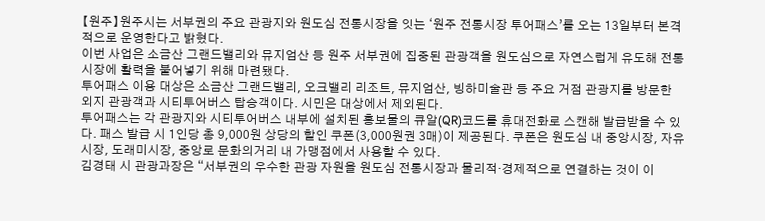【원주】원주시는 서부권의 주요 관광지와 원도심 전통시장을 잇는 ‘원주 전통시장 투어패스’를 오는 13일부터 본격적으로 운영한다고 밝혔다.
이번 사업은 소금산 그랜드밸리와 뮤지엄산 등 원주 서부권에 집중된 관광객을 원도심으로 자연스럽게 유도해 전통시장에 활력을 불어넣기 위해 마련됐다.
투어패스 이용 대상은 소금산 그랜드밸리, 오크밸리 리조트, 뮤지엄산, 빙하미술관 등 주요 거점 관광지를 방문한 외지 관광객과 시티투어버스 탑승객이다. 시민은 대상에서 제외된다.
투어패스는 각 관광지와 시티투어버스 내부에 설치된 홍보물의 큐알(QR)코드를 휴대전화로 스캔해 발급받을 수 있다. 패스 발급 시 1인당 총 9,000원 상당의 할인 쿠폰(3,000원권 3매)이 제공된다. 쿠폰은 원도심 내 중앙시장, 자유시장, 도래미시장, 중앙로 문화의거리 내 가맹점에서 사용할 수 있다.
김경태 시 관광과장은 “서부권의 우수한 관광 자원을 원도심 전통시장과 물리적·경제적으로 연결하는 것이 이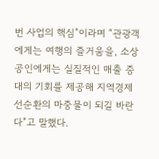번 사업의 핵심”이라며 “관광객에게는 여행의 즐거움을, 소상공인에게는 실질적인 매출 증대의 기회를 제공해 지역경제 선순환의 마중물이 되길 바란다”고 말했다.